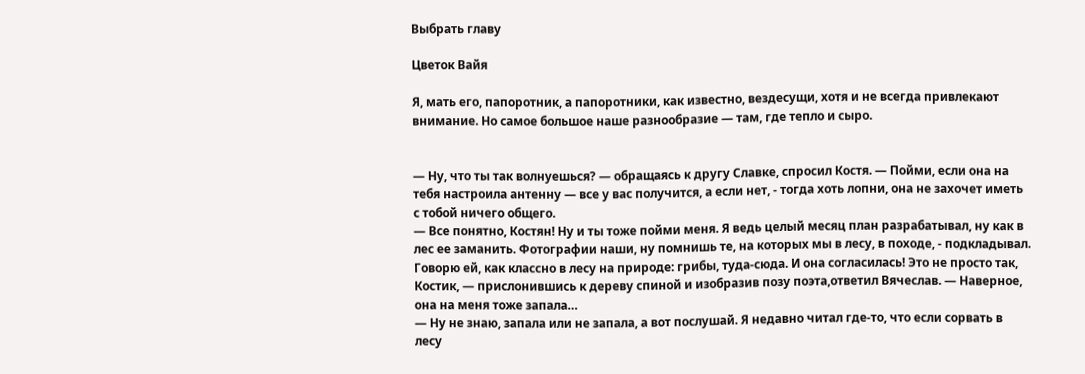Выбрать главу

Цветок Вайя

Я, мать его, папоротник, а папоротники, как известно, вездесущи, хотя и не всегда привлекают внимание. Но самое большое наше разнообразие — там, где тепло и сыро.


— Ну, что ты так волнуешься? — обращаясь к другу Славке, спросил Костя. — Пойми, если она на тебя настроила антенну — все у вас получится, а если нет, - тогда хоть лопни, она не захочет иметь с тобой ничего общего.
— Все понятно, Костян! Ну и ты тоже пойми меня. Я ведь целый месяц план разрабатывал, ну как в лес ее заманить. Фотографии наши, ну помнишь те, на которых мы в лесу, в походе, - подкладывал. Говорю ей, как классно в лесу на природе: грибы, туда-сюда. И она согласилась! Это не просто так, Костик, — прислонившись к дереву спиной и изобразив позу поэта,ответил Вячеслав. — Наверное, она на меня тоже запала…
— Ну не знаю, запала или не запала, а вот послушай. Я недавно читал где-то, что если сорвать в лесу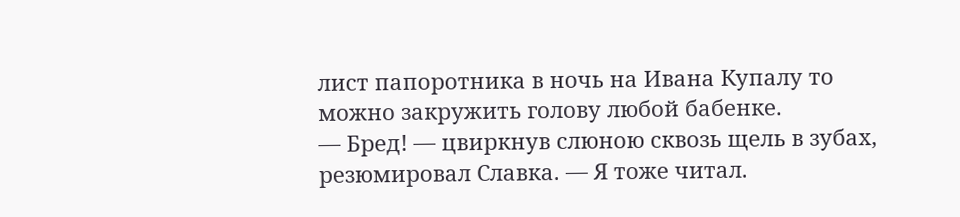лист папоротника в ночь на Ивана Купалу то можно закружить голову любой бабенке.
— Бред! — цвиркнув слюною сквозь щель в зубах, резюмировал Славка. — Я тоже читал.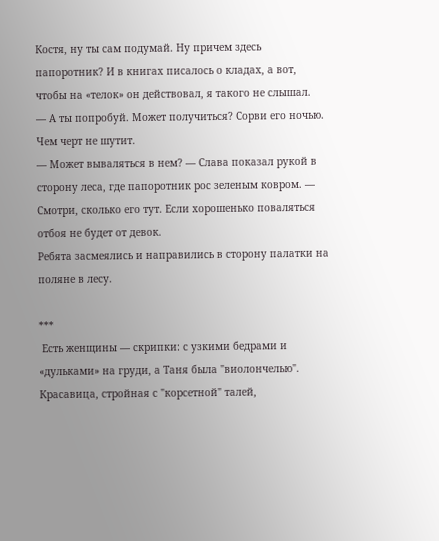Костя, ну ты сам подумай. Ну причем здесь папоротник? И в книгах писалось о кладах, а вот, чтобы на «телок» он действовал, я такого не слышал.
— А ты попробуй. Может получиться? Сорви его ночью. Чем черт не шутит.
— Может вываляться в нем? — Слава показал рукой в сторону леса, где папоротник рос зеленым ковром. — Смотри, сколько его тут. Если хорошенько поваляться отбоя не будет от девок.
Ребята засмеялись и направились в сторону палатки на поляне в лесу.

***
 Есть женщины — скрипки: с узкими бедрами и «дульками» на груди, а Таня была "виолончелью". Красавица, стройная с "корсетной" талей,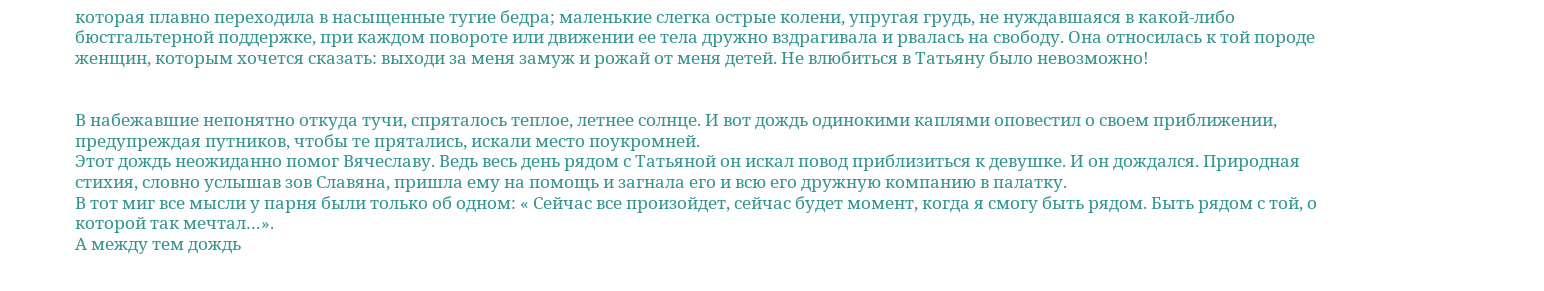которая плавно переходила в насыщенные тугие бедра; маленькие слегка острые колени, упругая грудь, не нуждавшаяся в какой-либо бюстгальтерной поддержке, при каждом повороте или движении ее тела дружно вздрагивала и рвалась на свободу. Она относилась к той породе женщин, которым хочется сказать: выходи за меня замуж и рожай от меня детей. Не влюбиться в Татьяну было невозможно!


В набежавшие непонятно откуда тучи, спряталось теплое, летнее солнце. И вот дождь одинокими каплями оповестил о своем приближении, предупреждая путников, чтобы те прятались, искали место поукромней.
Этот дождь неожиданно помог Вячеславу. Ведь весь день рядом с Татьяной он искал повод приблизиться к девушке. И он дождался. Природная стихия, словно услышав зов Славяна, пришла ему на помощь и загнала его и всю его дружную компанию в палатку.
В тот миг все мысли у парня были только об одном: « Сейчас все произойдет, сейчас будет момент, когда я смогу быть рядом. Быть рядом с той, о которой так мечтал…».
А между тем дождь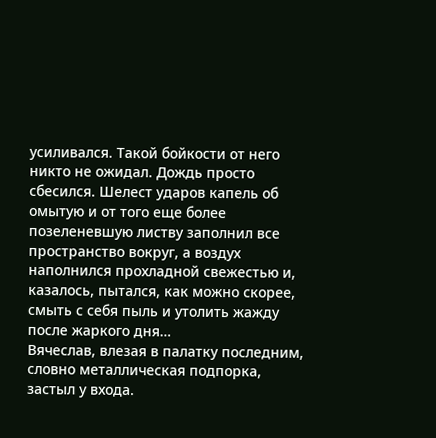усиливался. Такой бойкости от него никто не ожидал. Дождь просто сбесился. Шелест ударов капель об омытую и от того еще более позеленевшую листву заполнил все пространство вокруг, а воздух наполнился прохладной свежестью и, казалось, пытался, как можно скорее, смыть с себя пыль и утолить жажду после жаркого дня…
Вячеслав, влезая в палатку последним, словно металлическая подпорка, застыл у входа.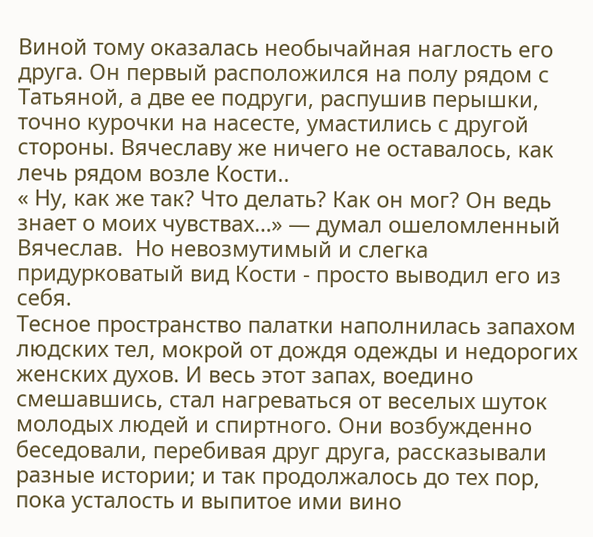Виной тому оказалась необычайная наглость его друга. Он первый расположился на полу рядом с Татьяной, а две ее подруги, распушив перышки, точно курочки на насесте, умастились с другой стороны. Вячеславу же ничего не оставалось, как лечь рядом возле Кости..
« Ну, как же так? Что делать? Как он мог? Он ведь знает о моих чувствах…» — думал ошеломленный Вячеслав.  Но невозмутимый и слегка придурковатый вид Кости - просто выводил его из себя.
Тесное пространство палатки наполнилась запахом людских тел, мокрой от дождя одежды и недорогих женских духов. И весь этот запах, воедино смешавшись, стал нагреваться от веселых шуток молодых людей и спиртного. Они возбужденно беседовали, перебивая друг друга, рассказывали разные истории; и так продолжалось до тех пор, пока усталость и выпитое ими вино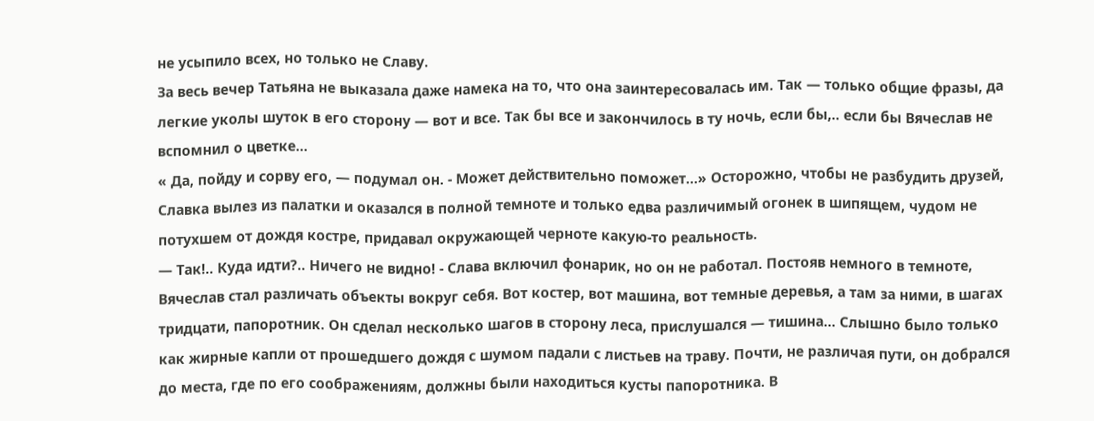не усыпило всех, но только не Славу.
За весь вечер Татьяна не выказала даже намека на то, что она заинтересовалась им. Так — только общие фразы, да легкие уколы шуток в его сторону — вот и все. Так бы все и закончилось в ту ночь, если бы,.. если бы Вячеслав не вспомнил о цветке…
« Да, пойду и сорву его, — подумал он. - Может действительно поможет...» Осторожно, чтобы не разбудить друзей, Славка вылез из палатки и оказался в полной темноте и только едва различимый огонек в шипящем, чудом не потухшем от дождя костре, придавал окружающей черноте какую-то реальность.
— Так!.. Куда идти?.. Ничего не видно! - Слава включил фонарик, но он не работал. Постояв немного в темноте, Вячеслав стал различать объекты вокруг себя. Вот костер, вот машина, вот темные деревья, а там за ними, в шагах тридцати, папоротник. Он сделал несколько шагов в сторону леса, прислушался — тишина… Слышно было только как жирные капли от прошедшего дождя с шумом падали с листьев на траву. Почти, не различая пути, он добрался до места, где по его соображениям, должны были находиться кусты папоротника. В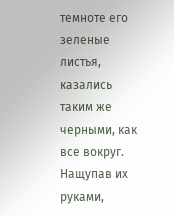темноте его зеленые листья, казались таким же черными, как все вокруг. Нащупав их руками,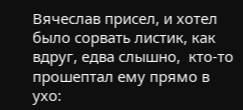Вячеслав присел, и хотел было сорвать листик, как вдруг, едва слышно,  кто-то прошептал ему прямо в ухо: